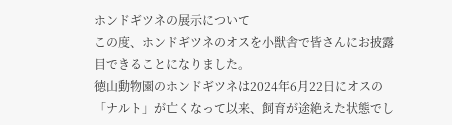ホンドギツネの展示について
この度、ホンドギツネのオスを小獣舎で皆さんにお披露目できることになりました。
徳山動物園のホンドギツネは2024年6月22日にオスの「ナルト」が亡くなって以来、飼育が途絶えた状態でし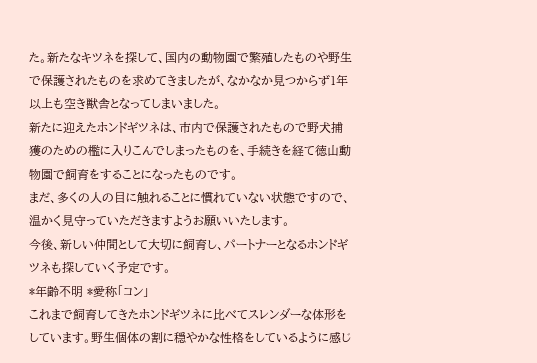た。新たなキツネを探して、国内の動物園で繁殖したものや野生で保護されたものを求めてきましたが、なかなか見つからず1年以上も空き獣舎となってしまいました。
新たに迎えたホンドギツネは、市内で保護されたもので野犬捕獲のための檻に入りこんでしまったものを、手続きを経て徳山動物園で飼育をすることになったものです。
まだ、多くの人の目に触れることに慣れていない状態ですので、温かく見守っていただきますようお願いいたします。
今後、新しい仲間として大切に飼育し、パートナーとなるホンドギツネも探していく予定です。
*年齢不明 *愛称「コン」
これまで飼育してきたホンドギツネに比べてスレンダーな体形をしています。野生個体の割に穏やかな性格をしているように感じ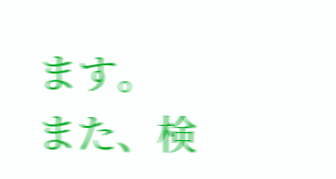ます。
また、検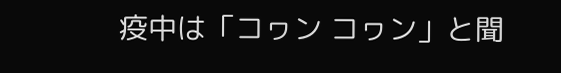疫中は「コヮン コヮン」と聞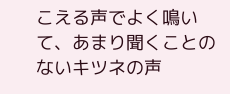こえる声でよく鳴いて、あまり聞くことのないキツネの声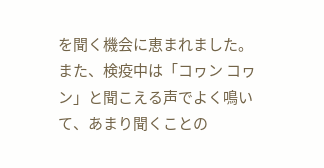を聞く機会に恵まれました。
また、検疫中は「コヮン コヮン」と聞こえる声でよく鳴いて、あまり聞くことの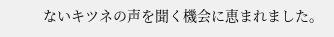ないキツネの声を聞く機会に恵まれました。